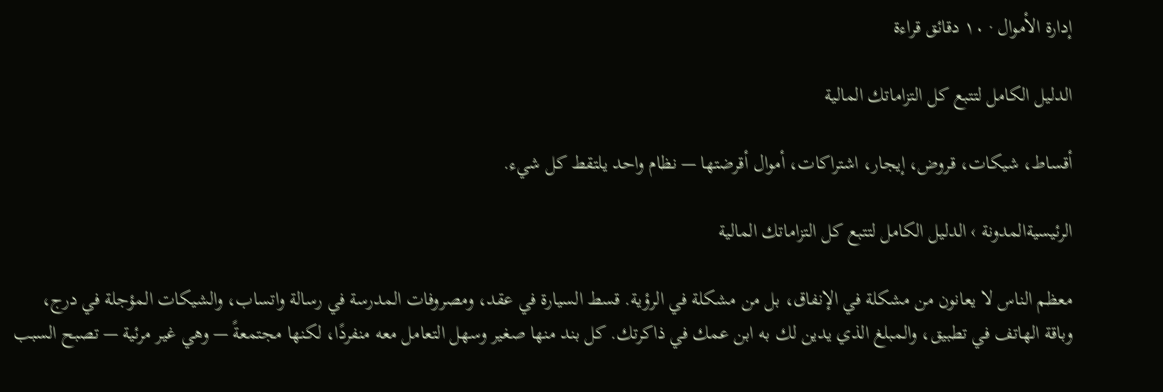إدارة الأموال · ١٠ دقائق قراءة

الدليل الكامل لتتبع كل التزاماتك المالية

أقساط، شيكات، قروض، إيجار، اشتراكات، أموال أقرضتها — نظام واحد يلتقط كل شيء.

الرئيسيةالمدونة › الدليل الكامل لتتبع كل التزاماتك المالية

معظم الناس لا يعانون من مشكلة في الإنفاق، بل من مشكلة في الرؤية. قسط السيارة في عقد، ومصروفات المدرسة في رسالة واتساب، والشيكات المؤجلة في درج، وباقة الهاتف في تطبيق، والمبلغ الذي يدين لك به ابن عمك في ذاكرتك. كل بند منها صغير وسهل التعامل معه منفردًا، لكنها مجتمعةً — وهي غير مرئية — تصبح السبب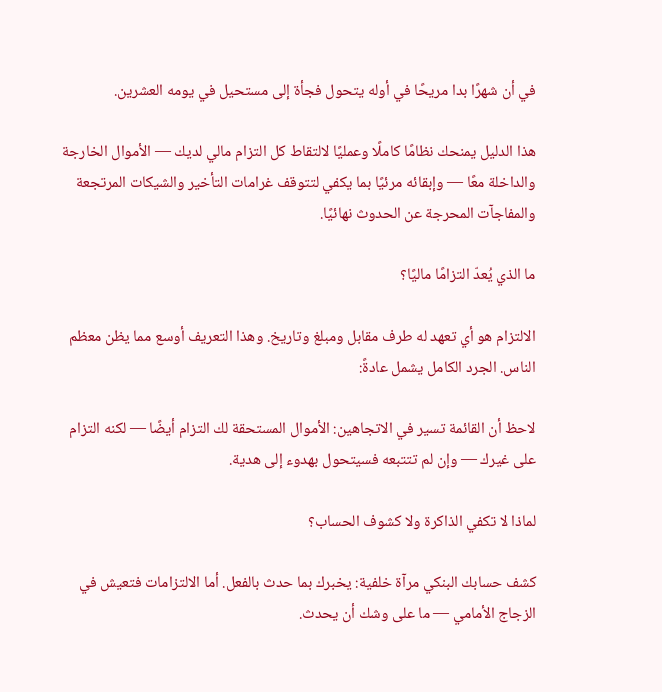في أن شهرًا بدا مريحًا في أوله يتحول فجأة إلى مستحيل في يومه العشرين.

هذا الدليل يمنحك نظامًا كاملًا وعمليًا لالتقاط كل التزام مالي لديك — الأموال الخارجة والداخلة معًا — وإبقائه مرئيًا بما يكفي لتتوقف غرامات التأخير والشيكات المرتجعة والمفاجآت المحرجة عن الحدوث نهائيًا.

ما الذي يُعدّ التزامًا ماليًا؟

الالتزام هو أي تعهد له طرف مقابل ومبلغ وتاريخ. وهذا التعريف أوسع مما يظن معظم الناس. الجرد الكامل يشمل عادةً:

لاحظ أن القائمة تسير في الاتجاهين: الأموال المستحقة لك التزام أيضًا — لكنه التزام على غيرك — وإن لم تتتبعه فسيتحول بهدوء إلى هدية.

لماذا لا تكفي الذاكرة ولا كشوف الحساب؟

كشف حسابك البنكي مرآة خلفية: يخبرك بما حدث بالفعل. أما الالتزامات فتعيش في الزجاج الأمامي — ما على وشك أن يحدث.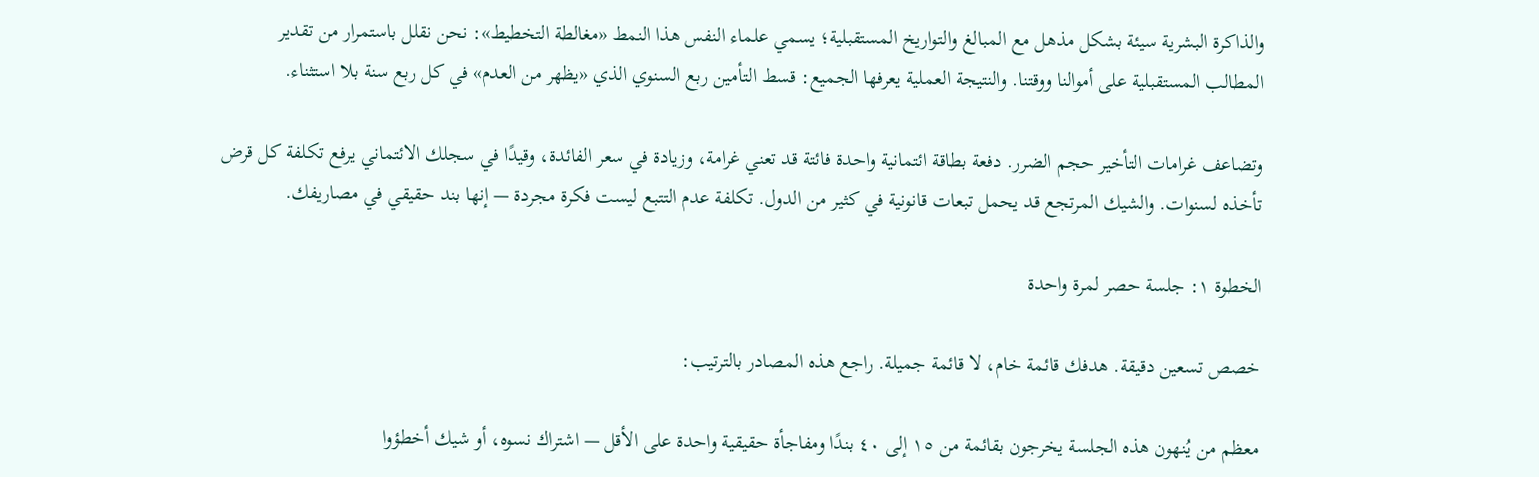والذاكرة البشرية سيئة بشكل مذهل مع المبالغ والتواريخ المستقبلية؛ يسمي علماء النفس هذا النمط «مغالطة التخطيط»: نحن نقلل باستمرار من تقدير المطالب المستقبلية على أموالنا ووقتنا. والنتيجة العملية يعرفها الجميع: قسط التأمين ربع السنوي الذي «يظهر من العدم» في كل ربع سنة بلا استثناء.

وتضاعف غرامات التأخير حجم الضرر. دفعة بطاقة ائتمانية واحدة فائتة قد تعني غرامة، وزيادة في سعر الفائدة، وقيدًا في سجلك الائتماني يرفع تكلفة كل قرض تأخذه لسنوات. والشيك المرتجع قد يحمل تبعات قانونية في كثير من الدول. تكلفة عدم التتبع ليست فكرة مجردة — إنها بند حقيقي في مصاريفك.

الخطوة ١: جلسة حصر لمرة واحدة

خصص تسعين دقيقة. هدفك قائمة خام، لا قائمة جميلة. راجع هذه المصادر بالترتيب:

معظم من يُنهون هذه الجلسة يخرجون بقائمة من ١٥ إلى ٤٠ بندًا ومفاجأة حقيقية واحدة على الأقل — اشتراك نسوه، أو شيك أخطؤوا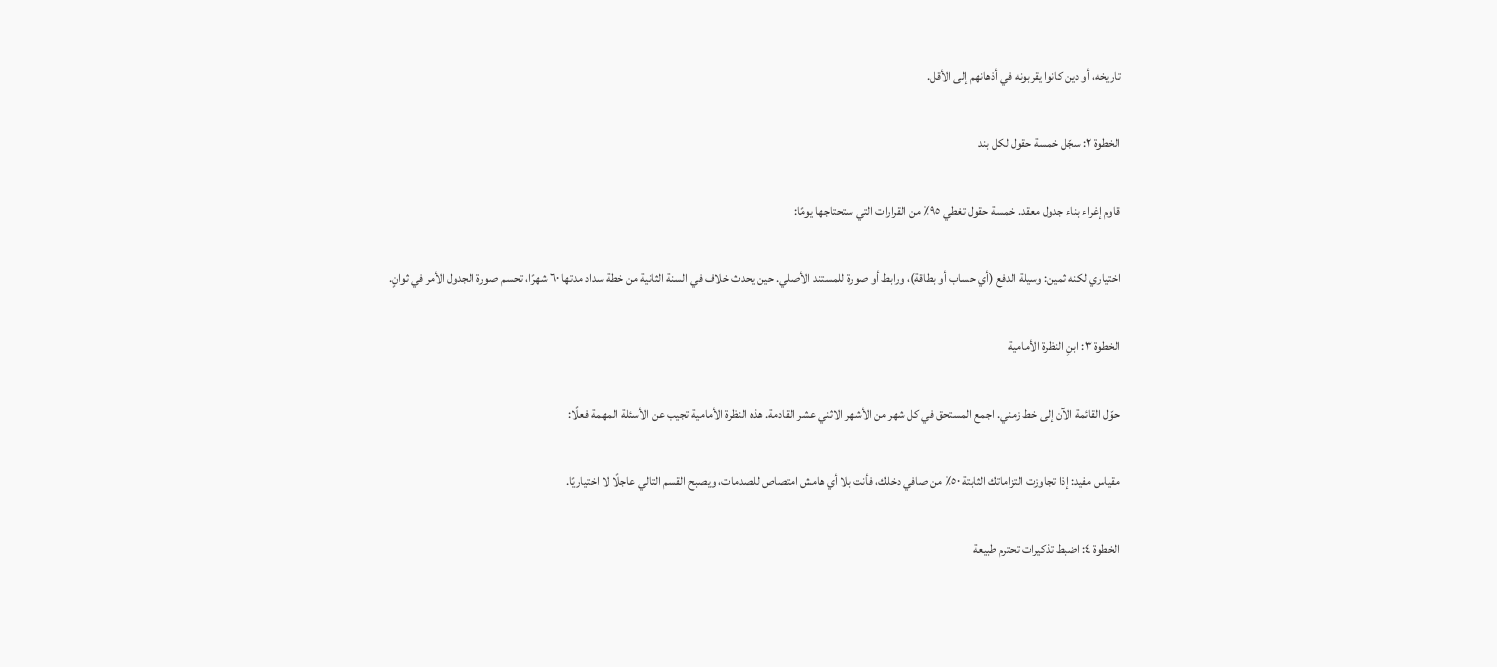تاريخه، أو دين كانوا يقربونه في أذهانهم إلى الأقل.

الخطوة ٢: سجّل خمسة حقول لكل بند

قاوم إغراء بناء جدول معقد. خمسة حقول تغطي ٩٥٪ من القرارات التي ستحتاجها يومًا:

اختياري لكنه ثمين: وسيلة الدفع (أي حساب أو بطاقة)، ورابط أو صورة للمستند الأصلي. حين يحدث خلاف في السنة الثانية من خطة سداد مدتها ٦٠ شهرًا، تحسم صورة الجدول الأمر في ثوانٍ.

الخطوة ٣: ابنِ النظرة الأمامية

حوّل القائمة الآن إلى خط زمني. اجمع المستحق في كل شهر من الأشهر الاثني عشر القادمة. هذه النظرة الأمامية تجيب عن الأسئلة المهمة فعلًا:

مقياس مفيد: إذا تجاوزت التزاماتك الثابتة ٥٠٪ من صافي دخلك، فأنت بلا أي هامش امتصاص للصدمات، ويصبح القسم التالي عاجلًا لا اختياريًا.

الخطوة ٤: اضبط تذكيرات تحترم طبيعة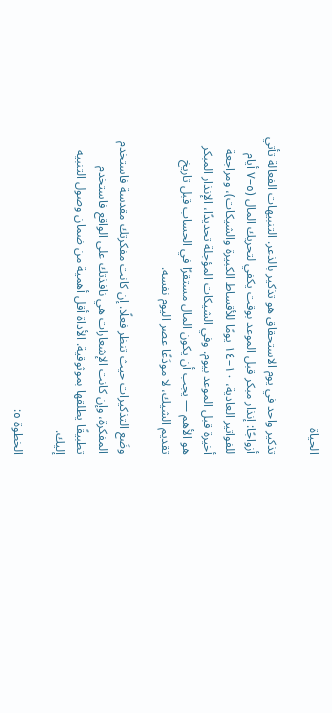الحياة

تذكير واحد في يوم الاستحقاق هو تذكير بالذعر. التنبيهات الفعالة تأتي أزواجًا: إنذار مبكر قبل الموعد بوقت يكفي لتحريك المال (٥–٧ أيام للفواتير العادية، ١٠–١٤ يومًا للأقساط الكبيرة والشيكات)، ومراجعة أخيرة قبل الموعد بيوم. وفي الشيكات المؤجلة تحديدًا، الإنذار المبكر هو الأهم — يجب أن يكون المال مستقرًا في الحساب قبل تاريخ تقديم الشيك، لا مودَعًا عصر اليوم نفسه.

وضَع التذكيرات حيث تنظر فعلًا. إن كانت مفكرتك مقدسة فاستخدم المفكرة، وإن كانت الإشعارات هي نافذتك على الواقع فاستخدم تطبيقًا يطلقها بموثوقية. الأداة أقل أهمية من ضمان وصول التنبيه إليك.

الخطوة ٥: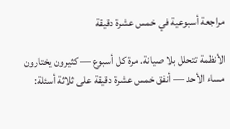مراجعة أسبوعية في خمس عشرة دقيقة

الأنظمة تتحلل بلا صيانة. مرة كل أسبوع — كثيرون يختارون مساء الأحد — أنفق خمس عشرة دقيقة على ثلاثة أسئلة: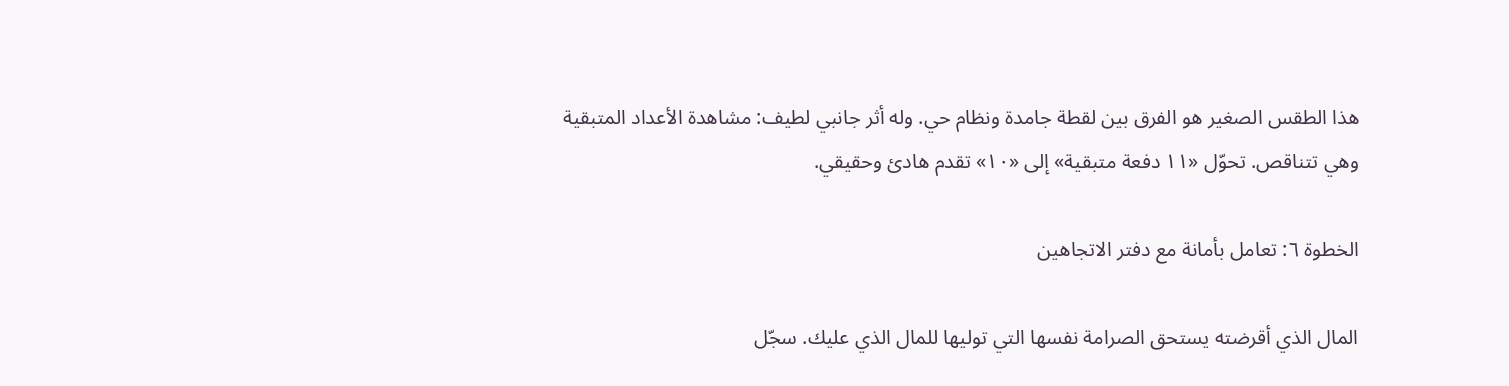هذا الطقس الصغير هو الفرق بين لقطة جامدة ونظام حي. وله أثر جانبي لطيف: مشاهدة الأعداد المتبقية وهي تتناقص. تحوّل «١١ دفعة متبقية» إلى «١٠» تقدم هادئ وحقيقي.

الخطوة ٦: تعامل بأمانة مع دفتر الاتجاهين

المال الذي أقرضته يستحق الصرامة نفسها التي توليها للمال الذي عليك. سجّل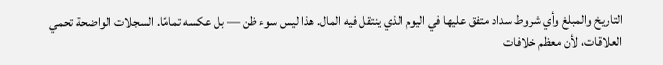التاريخ والمبلغ وأي شروط سداد متفق عليها في اليوم الذي ينتقل فيه المال. هذا ليس سوء ظن — بل عكسه تمامًا. السجلات الواضحة تحمي العلاقات، لأن معظم خلافات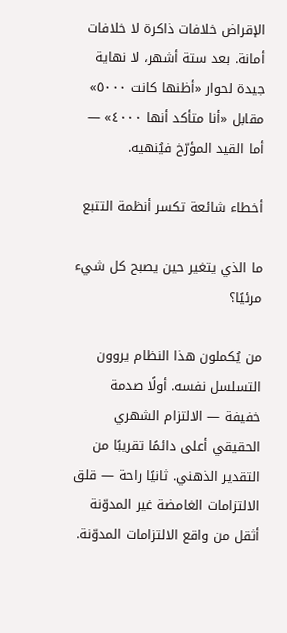الإقراض خلافات ذاكرة لا خلافات أمانة. بعد ستة أشهر، لا نهاية جيدة لحوار «أظنها كانت ٥٠٠٠» مقابل «أنا متأكد أنها ٤٠٠٠» — أما القيد المؤرّخ فيُنهيه.

أخطاء شائعة تكسر أنظمة التتبع

ما الذي يتغير حين يصبح كل شيء مرئيًا؟

من يُكملون هذا النظام يروون التسلسل نفسه. أولًا صدمة خفيفة — الالتزام الشهري الحقيقي أعلى دائمًا تقريبًا من التقدير الذهني. ثانيًا راحة — قلق الالتزامات الغامضة غير المدوّنة أثقل من واقع الالتزامات المدوّنة.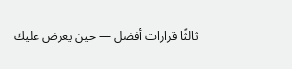ثالثًا قرارات أفضل — حين يعرض عليك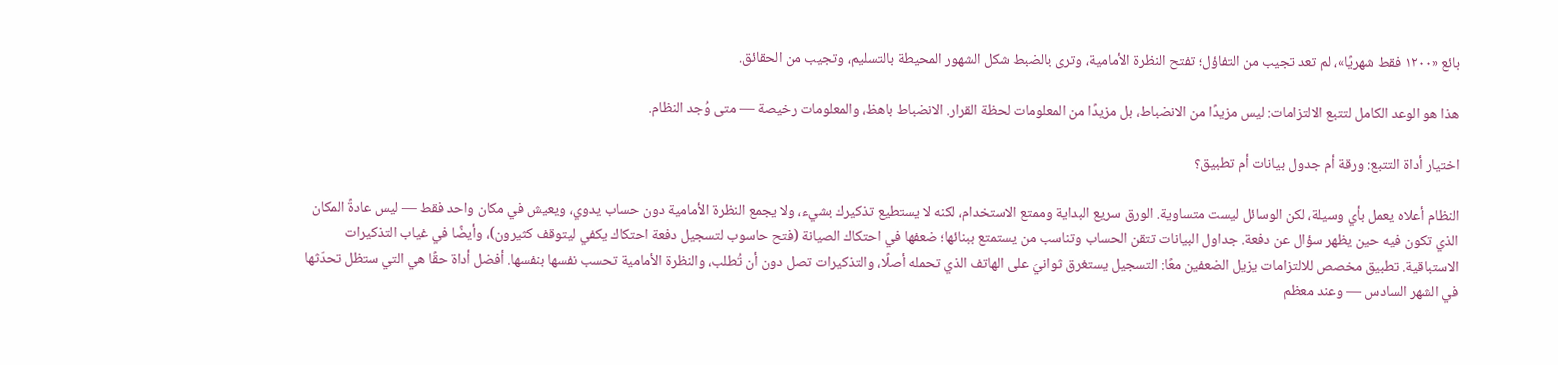بائع «١٢٠٠ فقط شهريًا»، لم تعد تجيب من التفاؤل؛ تفتح النظرة الأمامية، وترى بالضبط شكل الشهور المحيطة بالتسليم، وتجيب من الحقائق.

هذا هو الوعد الكامل لتتبع الالتزامات: ليس مزيدًا من الانضباط، بل مزيدًا من المعلومات لحظة القرار. الانضباط باهظ، والمعلومات رخيصة — متى وُجد النظام.

اختيار أداة التتبع: ورقة أم جدول بيانات أم تطبيق؟

النظام أعلاه يعمل بأي وسيلة، لكن الوسائل ليست متساوية. الورق سريع البداية وممتع الاستخدام، لكنه لا يستطيع تذكيرك بشيء، ولا يجمع النظرة الأمامية دون حساب يدوي، ويعيش في مكان واحد فقط — ليس عادةً المكان الذي تكون فيه حين يظهر سؤال عن دفعة. جداول البيانات تتقن الحساب وتناسب من يستمتع ببنائها؛ ضعفها في احتكاك الصيانة (فتح حاسوب لتسجيل دفعة احتكاك يكفي ليتوقف كثيرون)، وأيضًا في غياب التذكيرات الاستباقية. تطبيق مخصص للالتزامات يزيل الضعفين معًا: التسجيل يستغرق ثوانيَ على الهاتف الذي تحمله أصلًا، والتذكيرات تصل دون أن تُطلب، والنظرة الأمامية تحسب نفسها بنفسها. أفضل أداة حقًا هي التي ستظل تحدّثها في الشهر السادس — وعند معظم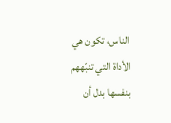الناس، تكون هي الأداة التي تنبّههم بنفسها بدل أن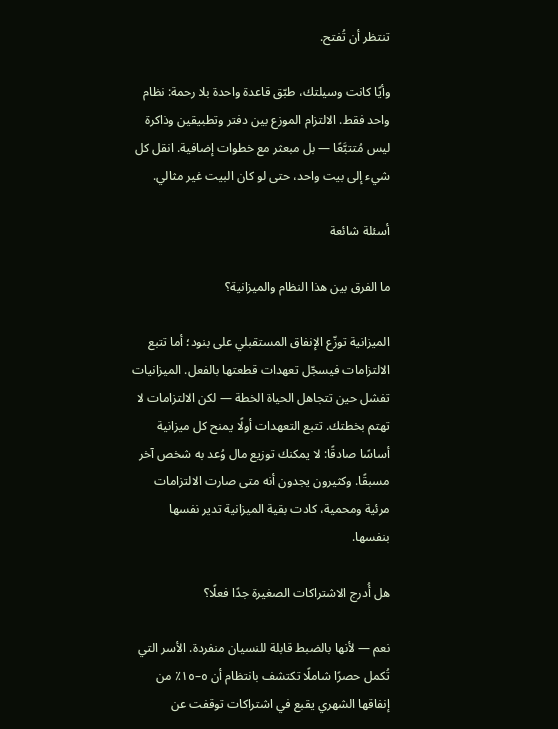تنتظر أن تُفتح.

وأيًا كانت وسيلتك، طبّق قاعدة واحدة بلا رحمة: نظام واحد فقط. الالتزام الموزع بين دفتر وتطبيقين وذاكرة ليس مُتتبَّعًا — بل مبعثر مع خطوات إضافية. انقل كل شيء إلى بيت واحد، حتى لو كان البيت غير مثالي.

أسئلة شائعة

ما الفرق بين هذا النظام والميزانية؟

الميزانية توزّع الإنفاق المستقبلي على بنود؛ أما تتبع الالتزامات فيسجّل تعهدات قطعتها بالفعل. الميزانيات تفشل حين تتجاهل الحياة الخطة — لكن الالتزامات لا تهتم بخطتك. تتبع التعهدات أولًا يمنح كل ميزانية أساسًا صادقًا: لا يمكنك توزيع مال وُعد به شخص آخر مسبقًا. وكثيرون يجدون أنه متى صارت الالتزامات مرئية ومحمية، كادت بقية الميزانية تدير نفسها بنفسها.

هل أُدرج الاشتراكات الصغيرة جدًا فعلًا؟

نعم — لأنها بالضبط قابلة للنسيان منفردة. الأسر التي تُكمل حصرًا شاملًا تكتشف بانتظام أن ٥–١٥٪ من إنفاقها الشهري يقبع في اشتراكات توقفت عن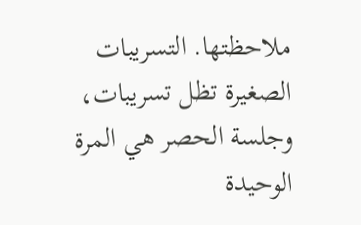ملاحظتها. التسريبات الصغيرة تظل تسريبات، وجلسة الحصر هي المرة الوحيدة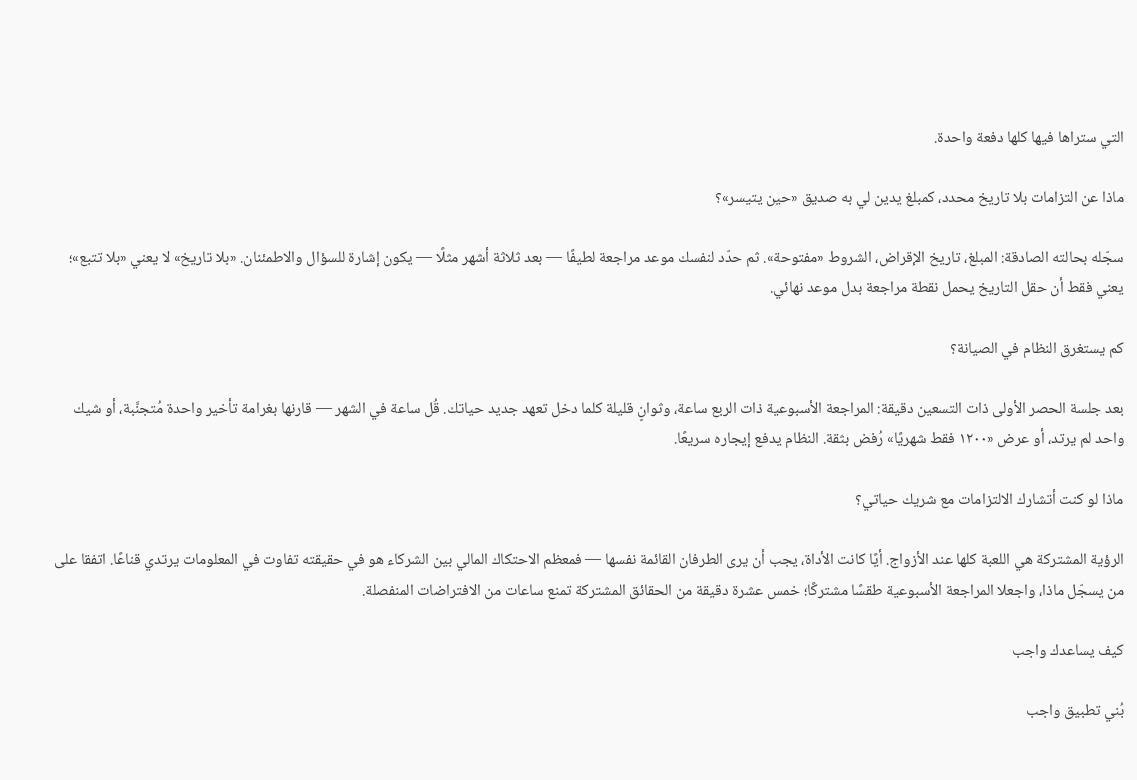التي ستراها فيها كلها دفعة واحدة.

ماذا عن التزامات بلا تاريخ محدد، كمبلغ يدين لي به صديق «حين يتيسر»؟

سجّله بحالته الصادقة: المبلغ، تاريخ الإقراض، الشروط «مفتوحة». ثم حدّد لنفسك موعد مراجعة لطيفًا — بعد ثلاثة أشهر مثلًا — يكون إشارة للسؤال والاطمئنان. «بلا تاريخ» لا يعني «بلا تتبع»؛ يعني فقط أن حقل التاريخ يحمل نقطة مراجعة بدل موعد نهائي.

كم يستغرق النظام في الصيانة؟

بعد جلسة الحصر الأولى ذات التسعين دقيقة: المراجعة الأسبوعية ذات الربع ساعة، وثوانٍ قليلة كلما دخل تعهد جديد حياتك. قُل ساعة في الشهر — قارنها بغرامة تأخير واحدة مُتجنَّبة، أو شيك واحد لم يرتد، أو عرض «١٢٠٠ فقط شهريًا» رُفض بثقة. النظام يدفع إيجاره سريعًا.

ماذا لو كنت أتشارك الالتزامات مع شريك حياتي؟

الرؤية المشتركة هي اللعبة كلها عند الأزواج. أيًا كانت الأداة، يجب أن يرى الطرفان القائمة نفسها — فمعظم الاحتكاك المالي بين الشركاء هو في حقيقته تفاوت في المعلومات يرتدي قناعًا. اتفقا على من يسجّل ماذا، واجعلا المراجعة الأسبوعية طقسًا مشتركًا؛ خمس عشرة دقيقة من الحقائق المشتركة تمنع ساعات من الافتراضات المنفصلة.

كيف يساعدك واجب

بُني تطبيق واجب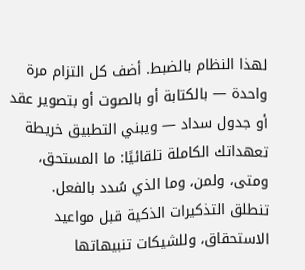لهذا النظام بالضبط. أضف كل التزام مرة واحدة — بالكتابة أو بالصوت أو بتصوير عقد أو جدول سداد — ويبني التطبيق خريطة تعهداتك الكاملة تلقائيًا: ما المستحق، ومتى، ولمن، وما الذي سُدد بالفعل. تنطلق التذكيرات الذكية قبل مواعيد الاستحقاق، وللشيكات تنبيهاتها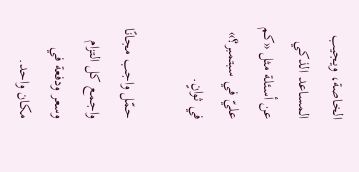الخاصة، ويجيب المساعد الذكي عن أسئلة مثل «كم عليّ في سبتمبر؟» في ثوانٍ.

حمّل واجب مجانًا واجمع كل التزام وسعر ودفعة في مكان واحد.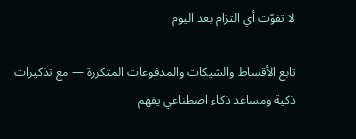لا تفوّت أي التزام بعد اليوم

تابع الأقساط والشيكات والمدفوعات المتكررة — مع تذكيرات ذكية ومساعد ذكاء اصطناعي يفهم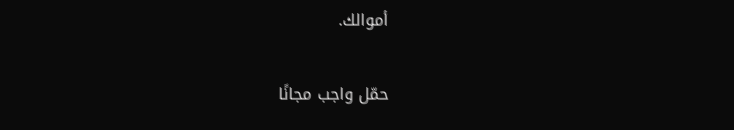أموالك.

حمّل واجب مجانًا